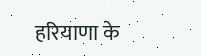हरियाणा के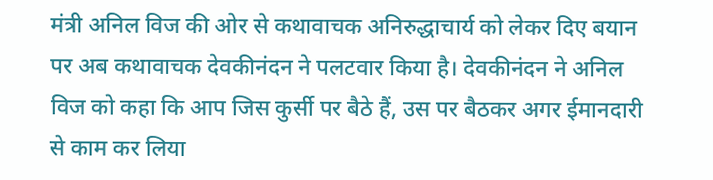मंत्री अनिल विज की ओर से कथावाचक अनिरुद्धाचार्य को लेकर दिए बयान पर अब कथावाचक देवकीनंदन ने पलटवार किया है। देवकीनंदन ने अनिल विज को कहा कि आप जिस कुर्सी पर बैठे हैं, उस पर बैठकर अगर ईमानदारी से काम कर लिया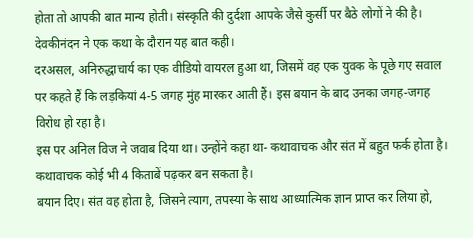होता तो आपकी बात मान्य होती। संस्कृति की दुर्दशा आपके जैसे कुर्सी पर बैठे लोगों ने की है। देवकीनंदन ने एक कथा के दौरान यह बात कही।
दरअसल, अनिरुद्धाचार्य का एक वीडियो वायरल हुआ था, जिसमें वह एक युवक के पूछे गए सवाल पर कहते हैं कि लड़कियां 4-5 जगह मुंह मारकर आती हैं। इस बयान के बाद उनका जगह-जगह विरोध हो रहा है।
इस पर अनिल विज ने जवाब दिया था। उन्होंने कहा था- कथावाचक और संत में बहुत फर्क होता है। कथावाचक कोई भी 4 किताबें पढ़कर बन सकता है।
बयान दिए। संत वह होता है, जिसने त्याग, तपस्या के साथ आध्यात्मिक ज्ञान प्राप्त कर लिया हो,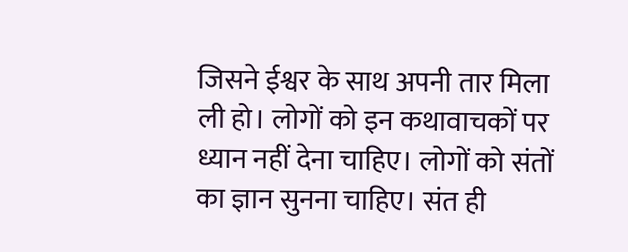जिसने ईश्वर के साथ अपनी तार मिला ली हो। लोगों को इन कथावाचकों पर ध्यान नहीं देना चाहिए। लोगों को संतों का ज्ञान सुनना चाहिए। संत ही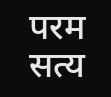परम सत्य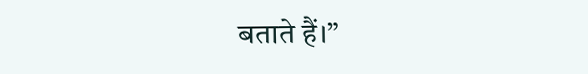बताते हैं।”